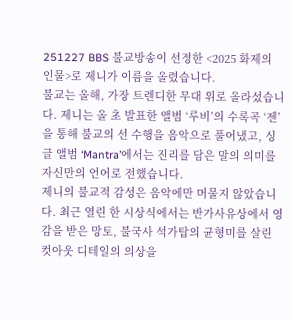251227 BBS 불교방송이 선정한 <2025 화제의 인물>로 제니가 이름을 올렸습니다.
불교는 올해, 가장 트렌디한 무대 위로 올라섰습니다. 제니는 올 초 발표한 앨범 ‘루비’의 수록곡 ‘젠’을 통해 불교의 선 수행을 음악으로 풀어냈고, 싱글 앨범 ‘Mantra’에서는 진리를 담은 말의 의미를 자신만의 언어로 전했습니다.
제니의 불교적 감성은 음악에만 머물지 않았습니다. 최근 열린 한 시상식에서는 반가사유상에서 영감을 받은 망토, 불국사 석가탑의 균형미를 살린 컷아웃 디테일의 의상을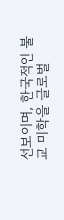선보이며, 한국적인 불교 미학을 글로벌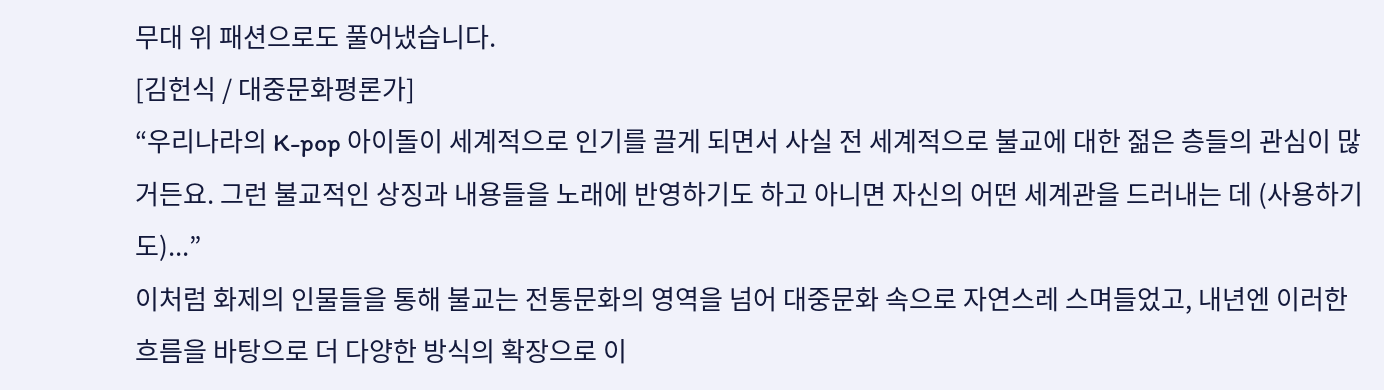무대 위 패션으로도 풀어냈습니다.
[김헌식 / 대중문화평론가]
“우리나라의 K-pop 아이돌이 세계적으로 인기를 끌게 되면서 사실 전 세계적으로 불교에 대한 젊은 층들의 관심이 많거든요. 그런 불교적인 상징과 내용들을 노래에 반영하기도 하고 아니면 자신의 어떤 세계관을 드러내는 데 (사용하기도)...”
이처럼 화제의 인물들을 통해 불교는 전통문화의 영역을 넘어 대중문화 속으로 자연스레 스며들었고, 내년엔 이러한 흐름을 바탕으로 더 다양한 방식의 확장으로 이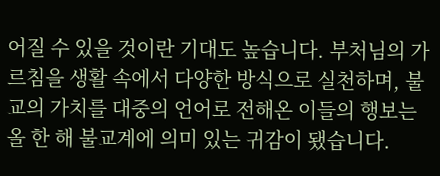어질 수 있을 것이란 기대도 높습니다. 부처님의 가르침을 생활 속에서 다양한 방식으로 실천하며, 불교의 가치를 대중의 언어로 전해온 이들의 행보는 올 한 해 불교계에 의미 있는 귀감이 됐습니다.